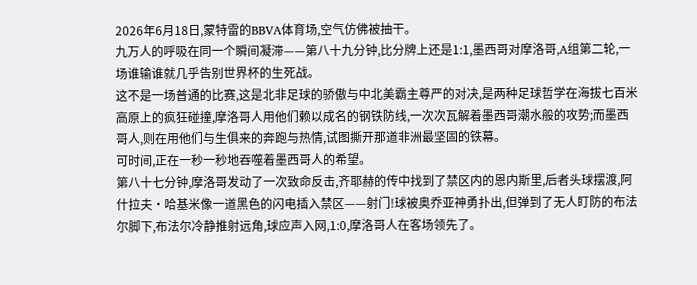2026年6月18日,蒙特雷的BBVA体育场,空气仿佛被抽干。
九万人的呼吸在同一个瞬间凝滞——第八十九分钟,比分牌上还是1:1,墨西哥对摩洛哥,A组第二轮,一场谁输谁就几乎告别世界杯的生死战。
这不是一场普通的比赛,这是北非足球的骄傲与中北美霸主尊严的对决,是两种足球哲学在海拔七百米高原上的疯狂碰撞,摩洛哥人用他们赖以成名的钢铁防线,一次次瓦解着墨西哥潮水般的攻势;而墨西哥人,则在用他们与生俱来的奔跑与热情,试图撕开那道非洲最坚固的铁幕。
可时间,正在一秒一秒地吞噬着墨西哥人的希望。
第八十七分钟,摩洛哥发动了一次致命反击,齐耶赫的传中找到了禁区内的恩内斯里,后者头球摆渡,阿什拉夫·哈基米像一道黑色的闪电插入禁区——射门!球被奥乔亚神勇扑出,但弹到了无人盯防的布法尔脚下,布法尔冷静推射远角,球应声入网,1:0,摩洛哥人在客场领先了。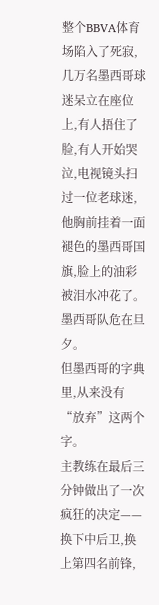整个BBVA体育场陷入了死寂,几万名墨西哥球迷呆立在座位上,有人捂住了脸,有人开始哭泣,电视镜头扫过一位老球迷,他胸前挂着一面褪色的墨西哥国旗,脸上的油彩被泪水冲花了。
墨西哥队危在旦夕。
但墨西哥的字典里,从来没有“放弃”这两个字。
主教练在最后三分钟做出了一次疯狂的决定——换下中后卫,换上第四名前锋,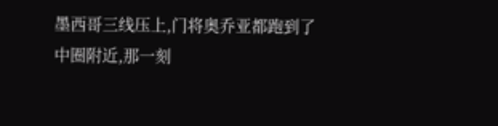墨西哥三线压上,门将奥乔亚都跑到了中圈附近,那一刻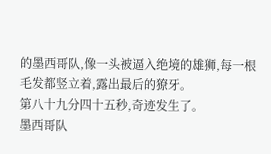的墨西哥队,像一头被逼入绝境的雄狮,每一根毛发都竖立着,露出最后的獠牙。
第八十九分四十五秒,奇迹发生了。
墨西哥队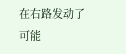在右路发动了可能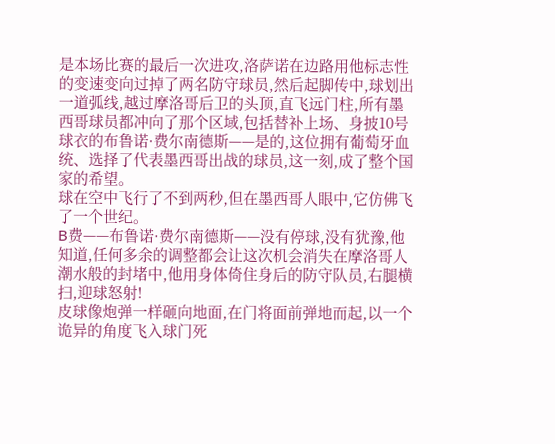是本场比赛的最后一次进攻,洛萨诺在边路用他标志性的变速变向过掉了两名防守球员,然后起脚传中,球划出一道弧线,越过摩洛哥后卫的头顶,直飞远门柱,所有墨西哥球员都冲向了那个区域,包括替补上场、身披10号球衣的布鲁诺·费尔南德斯——是的,这位拥有葡萄牙血统、选择了代表墨西哥出战的球员,这一刻,成了整个国家的希望。
球在空中飞行了不到两秒,但在墨西哥人眼中,它仿佛飞了一个世纪。
B费——布鲁诺·费尔南德斯——没有停球,没有犹豫,他知道,任何多余的调整都会让这次机会消失在摩洛哥人潮水般的封堵中,他用身体倚住身后的防守队员,右腿横扫,迎球怒射!
皮球像炮弹一样砸向地面,在门将面前弹地而起,以一个诡异的角度飞入球门死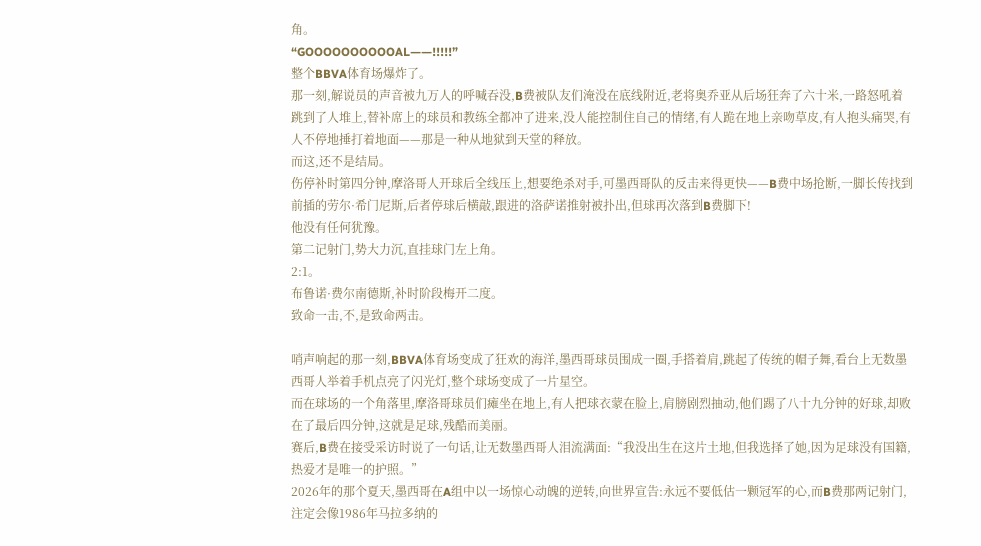角。
“GOOOOOOOOOOAL——!!!!!”
整个BBVA体育场爆炸了。
那一刻,解说员的声音被九万人的呼喊吞没,B费被队友们淹没在底线附近,老将奥乔亚从后场狂奔了六十米,一路怒吼着跳到了人堆上,替补席上的球员和教练全都冲了进来,没人能控制住自己的情绪,有人跪在地上亲吻草皮,有人抱头痛哭,有人不停地捶打着地面——那是一种从地狱到天堂的释放。
而这,还不是结局。
伤停补时第四分钟,摩洛哥人开球后全线压上,想要绝杀对手,可墨西哥队的反击来得更快——B费中场抢断,一脚长传找到前插的劳尔·希门尼斯,后者停球后横敲,跟进的洛萨诺推射被扑出,但球再次落到B费脚下!
他没有任何犹豫。
第二记射门,势大力沉,直挂球门左上角。
2:1。
布鲁诺·费尔南德斯,补时阶段梅开二度。
致命一击,不,是致命两击。

哨声响起的那一刻,BBVA体育场变成了狂欢的海洋,墨西哥球员围成一圈,手搭着肩,跳起了传统的帽子舞,看台上无数墨西哥人举着手机点亮了闪光灯,整个球场变成了一片星空。
而在球场的一个角落里,摩洛哥球员们瘫坐在地上,有人把球衣蒙在脸上,肩膀剧烈抽动,他们踢了八十九分钟的好球,却败在了最后四分钟,这就是足球,残酷而美丽。
赛后,B费在接受采访时说了一句话,让无数墨西哥人泪流满面:“我没出生在这片土地,但我选择了她,因为足球没有国籍,热爱才是唯一的护照。”
2026年的那个夏天,墨西哥在A组中以一场惊心动魄的逆转,向世界宣告:永远不要低估一颗冠军的心,而B费那两记射门,注定会像1986年马拉多纳的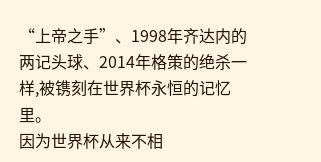“上帝之手”、1998年齐达内的两记头球、2014年格策的绝杀一样,被镌刻在世界杯永恒的记忆里。
因为世界杯从来不相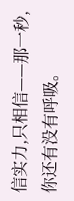信实力,只相信——那一秒,你还有没有呼吸。